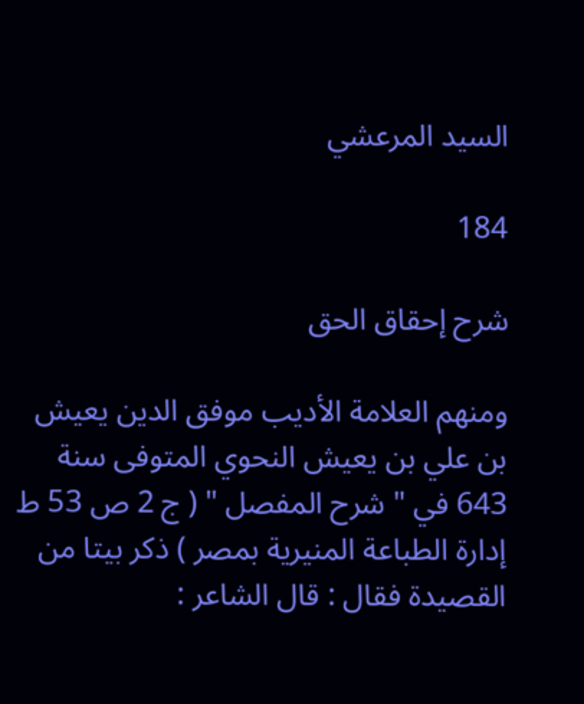السيد المرعشي

184

شرح إحقاق الحق

ومنهم العلامة الأديب موفق الدين يعيش بن علي بن يعيش النحوي المتوفى سنة 643 في " شرح المفصل " ( ج 2 ص 53 ط إدارة الطباعة المنيرية بمصر ) ذكر بيتا من القصيدة فقال : قال الشاعر :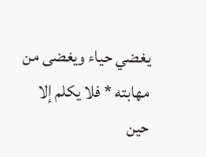يغضي حياء ويغضى من مهابته * فلا يكلم إلا حين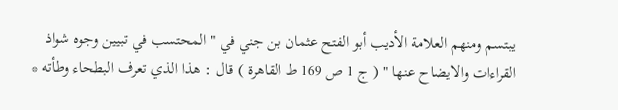يبتسم ومنهم العلامة الأديب أبو الفتح عثمان بن جني في " المحتسب في تبيين وجوه شواذ القراءات والايضاح عنها " ( ج 1 ص 169 ط القاهرة ) قال : هذا الذي تعرف البطحاء وطأته *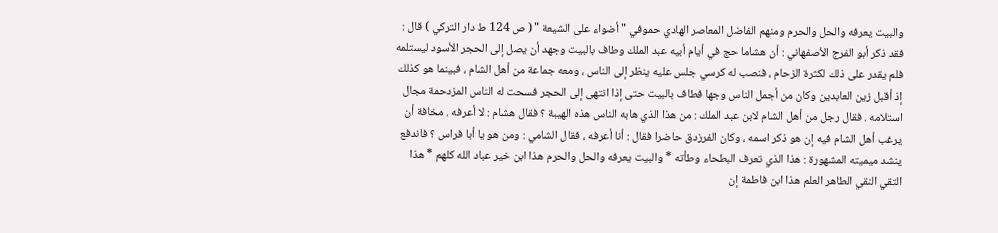والبيت يعرفه والحل والحرم ومنهم الفاضل المعاصر الهادي حموفي " أضواء على الشيعة " ( ص 124 ط دار التركي ) قال : فقد ذكر أبو الفرج الأصفهاني : أن هشاما حج في أيام أبيه عبد الملك وطاف بالبيت وجهد أن يصل إلى الحجر الأسود ليستلمه فلم يقدر على ذلك لكثرة الزحام ، فنصب له كرسي جلس عليه ينظر إلى الناس ، ومعه جماعة من أهل الشام ، فبينما هو كذلك إذ أقبل زين العابدين وكان من أجمل الناس وجها فطاف بالبيت حتى إذا انتهى إلى الحجر فسحت له الناس المزدحمة مجال استلامه . فقال رجل من أهل الشام لابن عبد الملك : من هذا الذي هابه الناس هذه الهيبة ؟ فقال هشام : لا أعرفه . مخافة أن يرغب أهل الشام فيه إن هو ذكر اسمه ، وكان الفرزدق حاضرا فقال : أنا أعرفه ، فقال الشامي : ومن هو يا أبا فراس ؟ فاندفع ينشد ميميته المشهورة : هذا الذي تعرف البطحاء وطأته * والبيت يعرفه والحل والحرم هذا ابن خير عباد الله كلهم * هذا التقي النقي الطاهر العلم هذا ابن فاطمة إن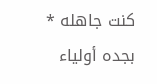كنت جاهله * بجده أولياء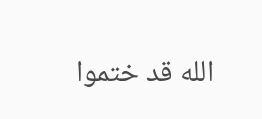الله قد ختموا